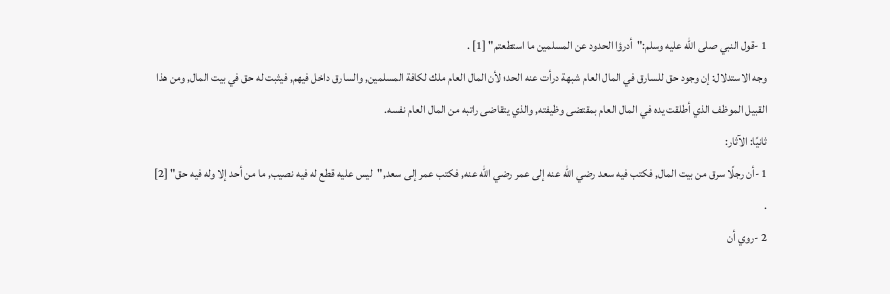1 -قول النبي صلى الله عليه وسلم:"أدرؤا الحدود عن المسلمين ما استطعتم" [1] .
وجه الاستدلال: إن وجود حق للسارق في المال العام شبهة درأت عنه الحد؛ لأن المال العام ملك لكافة المسلمين, والسارق داخل فيهم, فيثبت له حق في بيت المال, ومن هذا القبيل الموظف الذي أطلقت يده في المال العام بمقتضى وظيفته, والذي يتقاضى راتبه من المال العام نفسه.
ثانيًا: الآثار:
1 -أن رجلًا سرق من بيت المال, فكتب فيه سعد رضي الله عنه إلى عمر رضي الله عنه, فكتب عمر إلى سعد,"ليس عليه قطع له فيه نصيب, ما من أحد إلا وله فيه حق" [2] .
2 -روي أن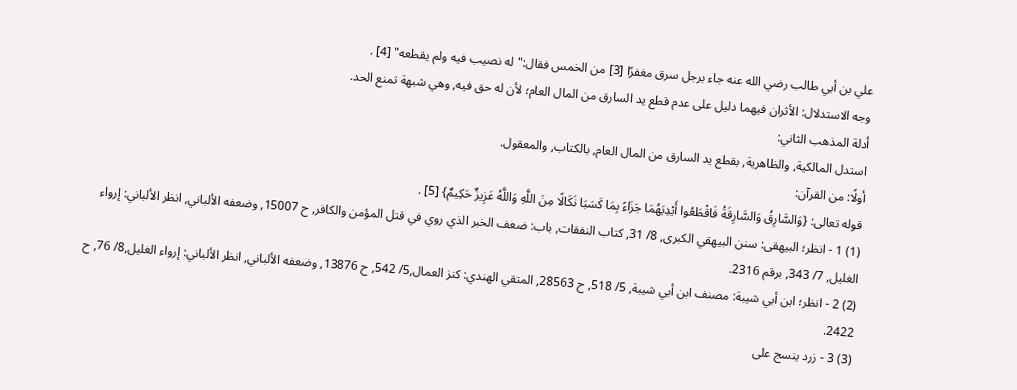علي بن أبي طالب رضي الله عنه جاء برجل سرق مغفرًا [3] من الخمس فقال:"له نصيب فيه ولم يقطعه" [4] .
وجه الاستدلال: الأثران فيهما دليل على عدم قطع يد السارق من المال العام؛ لأن له حق فيه, وهي شبهة تمنع الحد.
أدلة المذهب الثاني:
استدل المالكية, والظاهرية, بقطع يد السارق من المال العام, بالكتاب, والمعقول.
أولًا: من القرآن:
قوله تعالى: {وَالسَّارِقُ وَالسَّارِقَةُ فَاقْطَعُوا أَيْدِيَهُمَا جَزَاءً بِمَا كَسَبَا نَكَالًا مِنَ اللَّهِ وَاللَّهُ عَزِيزٌ حَكِيمٌ} [5] .
(1) 1 - انظر؛ البيهقى: سنن البيهقي الكبرى, 8/ 31, كتاب النفقات, باب: ضعف الخبر الذي روي في قتل المؤمن والكافر, ح 15007, وضعفه الألباني, انظر الألباني: إرواء الغليل, 7/ 343, برقم 2316.
(2) 2 - انظر؛ ابن أبي شيبة: مصنف ابن أبي شيبة, 5/ 518, ح 28563, المتقي الهندي: كنز العمال,5/ 542, ح 13876, وضعفه الألباني, انظر الألباني: إرواء الغليل,8/ 76, ح 2422.
(3) 3 - زرد ينسج على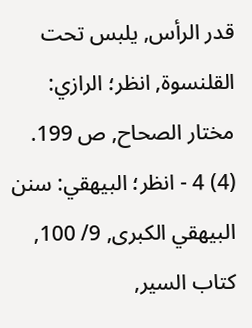قدر الرأس, يلبس تحت القلنسوة, انظر؛ الرازي: مختار الصحاح, ص 199.
(4) 4 - انظر؛ البيهقي: سنن البيهقي الكبرى, 9/ 100, كتاب السير,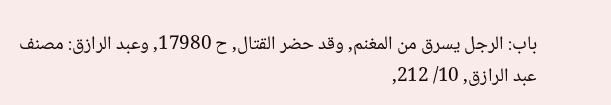باب: الرجل يسرق من المغنم, وقد حضر القتال, ح 17980, وعبد الرازق: مصنف عبد الرازق, 10/ 212,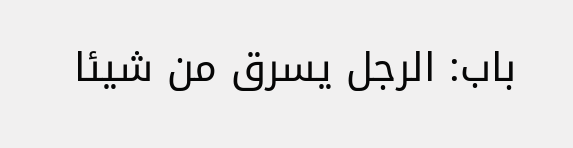باب: الرجل يسرق من شيئا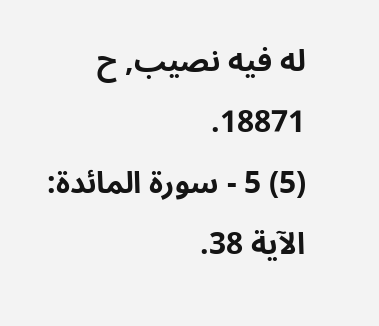له فيه نصيب, ح 18871.
(5) 5 - سورة المائدة: الآية 38.